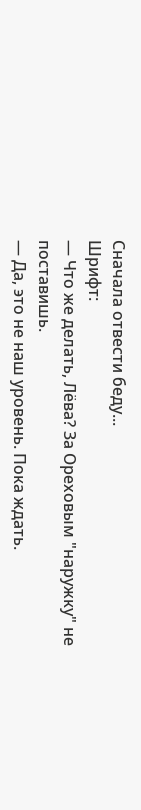Сначала отвести беду...
Шрифт:
— Что же делать, Лёва? За Ореховым "наружку" не поставишь.
— Да, это не наш уровень. Пока ждать.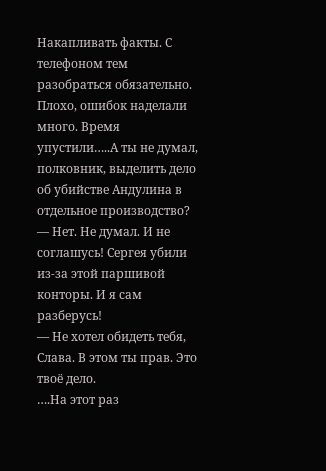Накапливать факты. С телефоном тем разобраться обязательно. Плохо, ошибок наделали много. Время упустили…..А ты не думал, полковник, выделить дело об убийстве Андулина в отдельное производство?
— Нет. Не думал. И не соглашусь! Сергея убили из-за этой паршивой конторы. И я сам разберусь!
— Не хотел обидеть тебя, Слава. В этом ты прав. Это твоё дело.
….На этот раз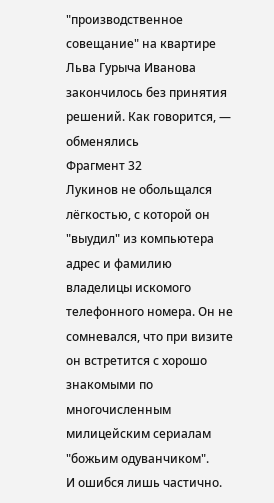"производственное совещание" на квартире Льва Гурыча Иванова закончилось без принятия решений. Как говорится, — обменялись
Фрагмент 32
Лукинов не обольщался лёгкостью, с которой он "выудил" из компьютера адрес и фамилию владелицы искомого телефонного номера. Он не сомневался, что при визите он встретится с хорошо знакомыми по многочисленным милицейским сериалам "божьим одуванчиком".
И ошибся лишь частично.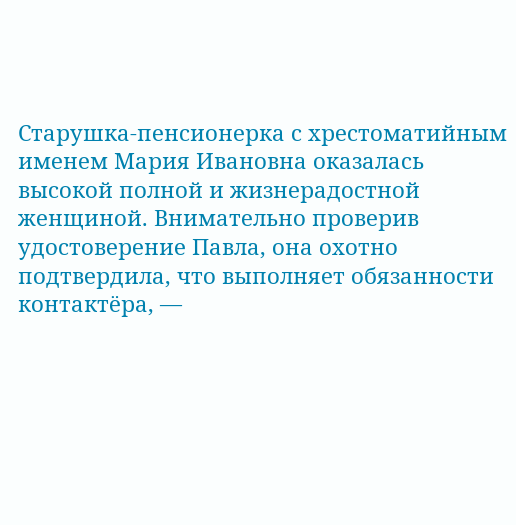Старушка-пенсионерка с хрестоматийным именем Мария Ивановна оказалась высокой полной и жизнерадостной женщиной. Внимательно проверив удостоверение Павла, она охотно подтвердила, что выполняет обязанности контактёра, —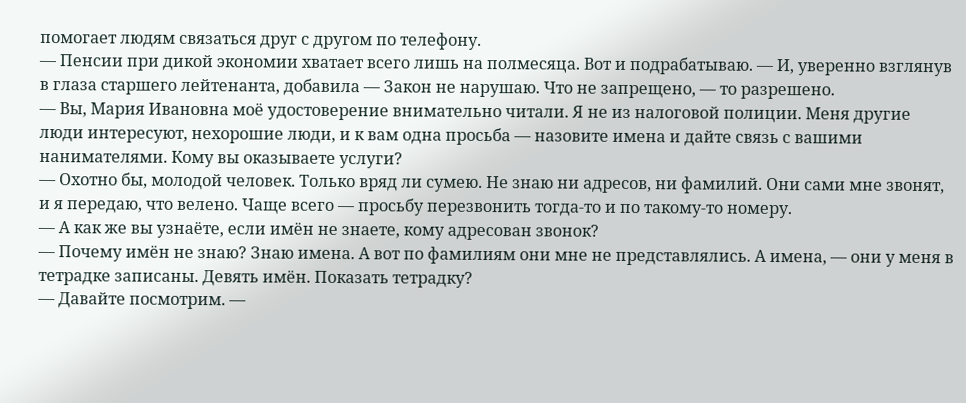помогает людям связаться друг с другом по телефону.
— Пенсии при дикой экономии хватает всего лишь на полмесяца. Вот и подрабатываю. — И, уверенно взглянув в глаза старшего лейтенанта, добавила — Закон не нарушаю. Что не запрещено, — то разрешено.
— Вы, Мария Ивановна моё удостоверение внимательно читали. Я не из налоговой полиции. Меня другие люди интересуют, нехорошие люди, и к вам одна просьба — назовите имена и дайте связь с вашими нанимателями. Кому вы оказываете услуги?
— Охотно бы, молодой человек. Только вряд ли сумею. Не знаю ни адресов, ни фамилий. Они сами мне звонят, и я передаю, что велено. Чаще всего — просьбу перезвонить тогда-то и по такому-то номеру.
— А как же вы узнаёте, если имён не знаете, кому адресован звонок?
— Почему имён не знаю? Знаю имена. А вот по фамилиям они мне не представлялись. А имена, — они у меня в тетрадке записаны. Девять имён. Показать тетрадку?
— Давайте посмотрим. —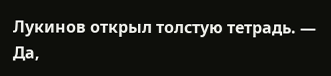Лукинов открыл толстую тетрадь. — Да,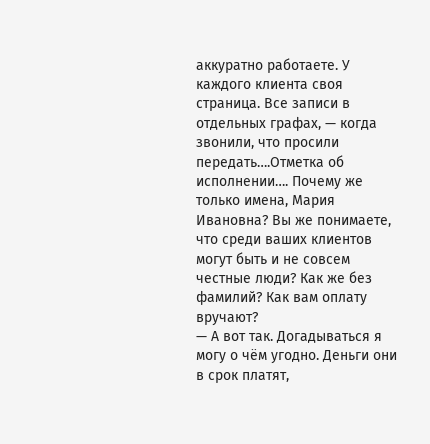аккуратно работаете. У каждого клиента своя страница. Все записи в отдельных графах, — когда звонили, что просили передать….Отметка об исполнении…. Почему же только имена, Мария Ивановна? Вы же понимаете, что среди ваших клиентов могут быть и не совсем честные люди? Как же без фамилий? Как вам оплату вручают?
— А вот так. Догадываться я могу о чём угодно. Деньги они в срок платят,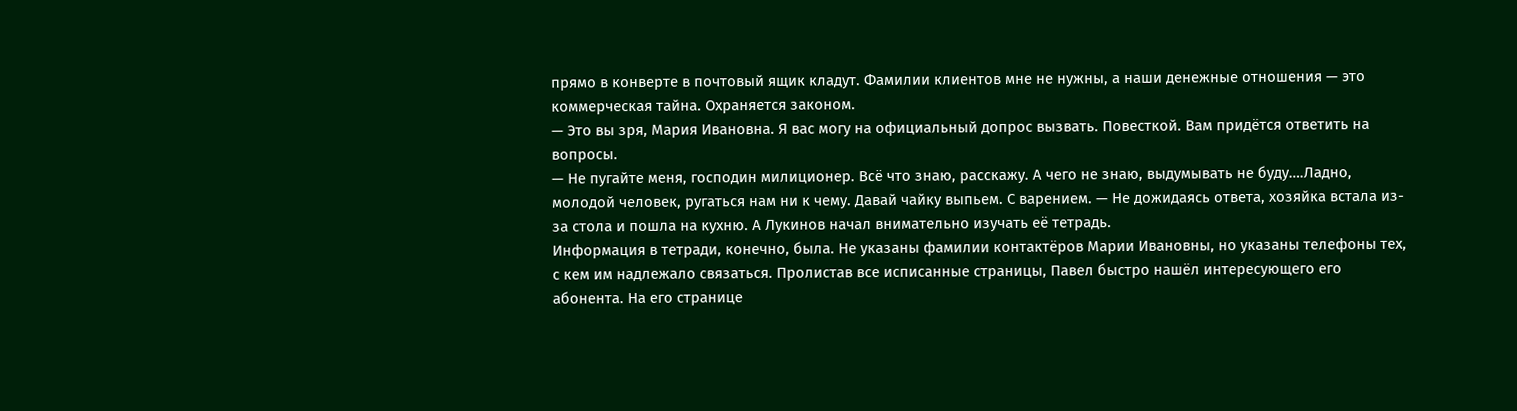прямо в конверте в почтовый ящик кладут. Фамилии клиентов мне не нужны, а наши денежные отношения — это коммерческая тайна. Охраняется законом.
— Это вы зря, Мария Ивановна. Я вас могу на официальный допрос вызвать. Повесткой. Вам придётся ответить на вопросы.
— Не пугайте меня, господин милиционер. Всё что знаю, расскажу. А чего не знаю, выдумывать не буду….Ладно, молодой человек, ругаться нам ни к чему. Давай чайку выпьем. С варением. — Не дожидаясь ответа, хозяйка встала из-за стола и пошла на кухню. А Лукинов начал внимательно изучать её тетрадь.
Информация в тетради, конечно, была. Не указаны фамилии контактёров Марии Ивановны, но указаны телефоны тех, с кем им надлежало связаться. Пролистав все исписанные страницы, Павел быстро нашёл интересующего его абонента. На его странице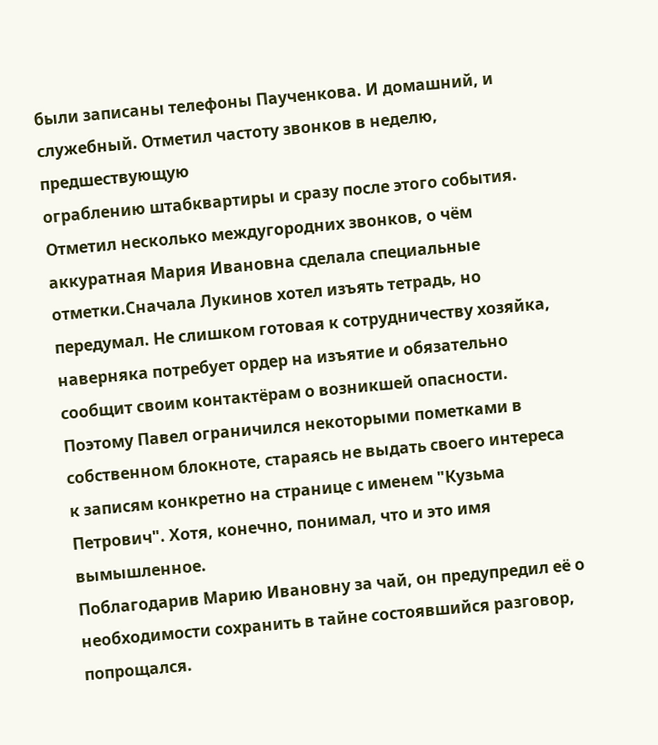были записаны телефоны Паученкова. И домашний, и служебный. Отметил частоту звонков в неделю, предшествующую
ограблению штабквартиры и сразу после этого события. Отметил несколько междугородних звонков, о чём аккуратная Мария Ивановна сделала специальные отметки.Сначала Лукинов хотел изъять тетрадь, но передумал. Не слишком готовая к сотрудничеству хозяйка, наверняка потребует ордер на изъятие и обязательно сообщит своим контактёрам о возникшей опасности. Поэтому Павел ограничился некоторыми пометками в собственном блокноте, стараясь не выдать своего интереса к записям конкретно на странице с именем "Кузьма Петрович". Хотя, конечно, понимал, что и это имя вымышленное.
Поблагодарив Марию Ивановну за чай, он предупредил её о необходимости сохранить в тайне состоявшийся разговор, попрощался.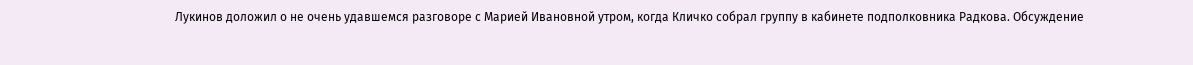Лукинов доложил о не очень удавшемся разговоре с Марией Ивановной утром, когда Кличко собрал группу в кабинете подполковника Радкова. Обсуждение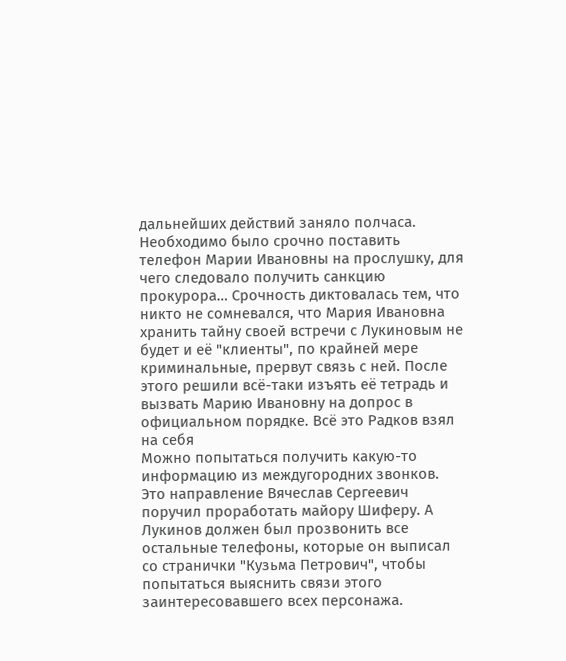дальнейших действий заняло полчаса. Необходимо было срочно поставить телефон Марии Ивановны на прослушку, для чего следовало получить санкцию прокурора… Срочность диктовалась тем, что никто не сомневался, что Мария Ивановна хранить тайну своей встречи с Лукиновым не будет и её "клиенты", по крайней мере криминальные, прервут связь с ней. После этого решили всё-таки изъять её тетрадь и вызвать Марию Ивановну на допрос в официальном порядке. Всё это Радков взял на себя
Можно попытаться получить какую-то информацию из междугородних звонков. Это направление Вячеслав Сергеевич поручил проработать майору Шиферу. А Лукинов должен был прозвонить все остальные телефоны, которые он выписал со странички "Кузьма Петрович", чтобы попытаться выяснить связи этого заинтересовавшего всех персонажа.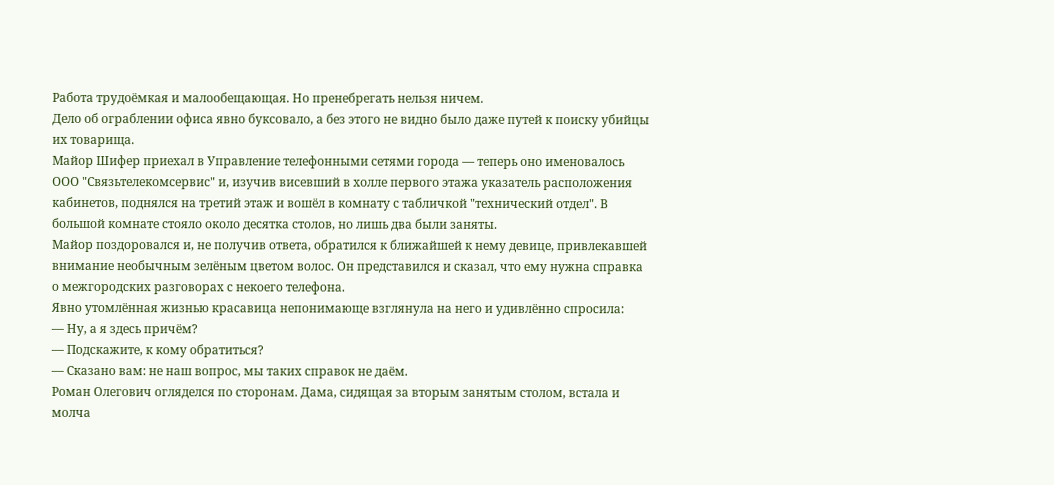Работа трудоёмкая и малообещающая. Но пренебрегать нельзя ничем.
Дело об ограблении офиса явно буксовало, а без этого не видно было даже путей к поиску убийцы их товарища.
Майор Шифер приехал в Управление телефонными сетями города — теперь оно именовалось ООО "Связьтелекомсервис" и, изучив висевший в холле первого этажа указатель расположения кабинетов, поднялся на третий этаж и вошёл в комнату с табличкой "технический отдел". В большой комнате стояло около десятка столов, но лишь два были заняты.
Майор поздоровался и, не получив ответа, обратился к ближайшей к нему девице, привлекавшей внимание необычным зелёным цветом волос. Он представился и сказал, что ему нужна справка о межгородских разговорах с некоего телефона.
Явно утомлённая жизнью красавица непонимающе взглянула на него и удивлённо спросила:
— Ну, а я здесь причём?
— Подскажите, к кому обратиться?
— Сказано вам: не наш вопрос, мы таких справок не даём.
Роман Олегович огляделся по сторонам. Дама, сидящая за вторым занятым столом, встала и молча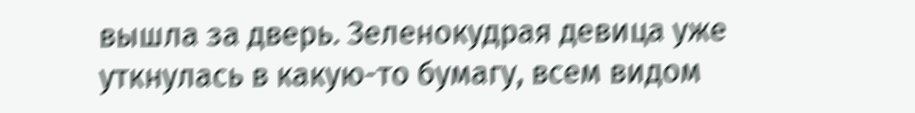вышла за дверь. Зеленокудрая девица уже уткнулась в какую-то бумагу, всем видом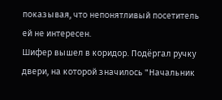показывая, что непонятливый посетитель ей не интересен.
Шифер вышел в коридор. Подёргал ручку двери, на которой значилось "Начальник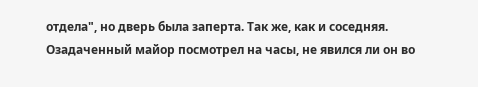отдела", но дверь была заперта. Так же, как и соседняя. Озадаченный майор посмотрел на часы, не явился ли он во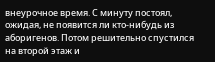внеурочное время. С минуту постоял, ожидая, не появится ли кто-нибудь из аборигенов. Потом решительно спустился на второй этаж и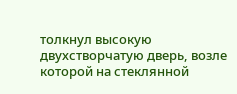толкнул высокую двухстворчатую дверь, возле которой на стеклянной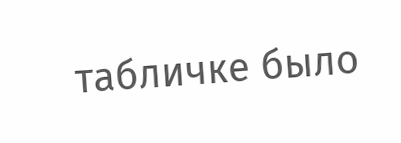табличке было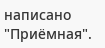написано "Приёмная".